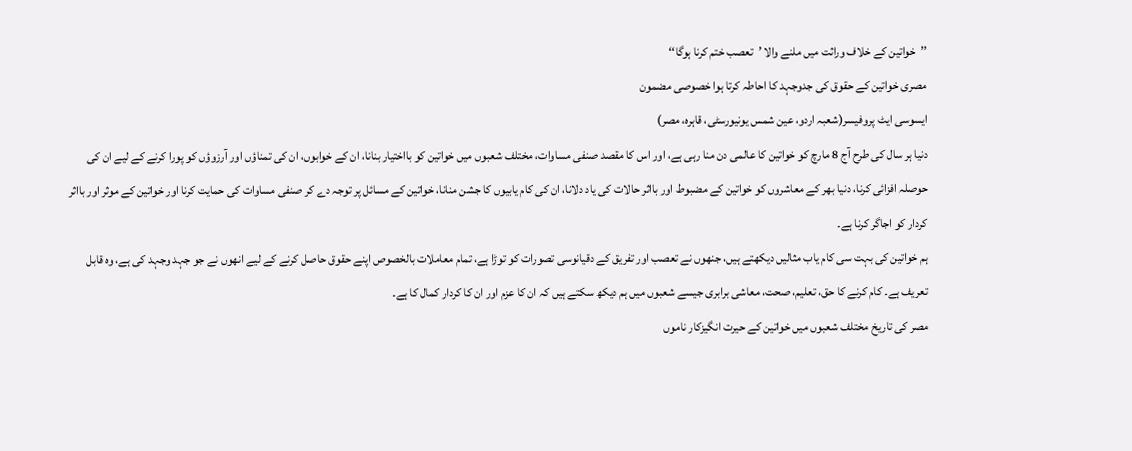’’خواتین کے خلاف وراثت میں ملنے والا ’تعصب ختم کرنا ہوگا‘‘
مصری خواتین کے حقوق کی جدوجہد کا احاطہ کرتا ہوا خصوصی مضمون
ایسوسی ایٹ پروفیسر(شعبہ اردو، عین شمس یونیورسٹی، قاہرہ، مصر)
دنیا ہر سال کی طرح آج 8 مارچ کو خواتین کا عالمی دن منا رہی ہے، اور اس کا مقصد صنفی مساوات، مختلف شعبوں میں خواتین کو بااختیار بنانا، ان کے خوابوں، ان کی تمناؤں اور آرزوؤں کو پورا کرنے کے لیے ان کی حوصلہ افزائی کرنا، دنیا بھر کے معاشروں کو خواتین کے مضبوط اور بااثر حالات کی یاد دلانا، ان کی کام یابیوں کا جشن منانا، خواتین کے مسائل پر توجہ دے کر صنفی مساوات کی حمایت کرنا اور خواتین کے موثر اور بااثر کردار کو اجاگر کرنا ہے۔
ہم خواتین کی بہت سی کام یاب مثالیں دیکھتے ہیں، جنھوں نے تعصب اور تفریق کے دقیانوسی تصورات کو توڑا ہے، تمام معاملات بالخصوص اپنے حقوق حاصل کرنے کے لیے انھوں نے جو جہد وجہد کی ہے، وہ قابل تعریف ہے۔ کام کرنے کا حق، تعلیم، صحت، معاشی برابری جیسے شعبوں میں ہم دیکھ سکتے ہیں کہ ان کا عزم اور ان کا کردار کمال کا ہے۔
مصر کی تاریخ مختلف شعبوں میں خواتین کے حیرت انگیزکار ناموں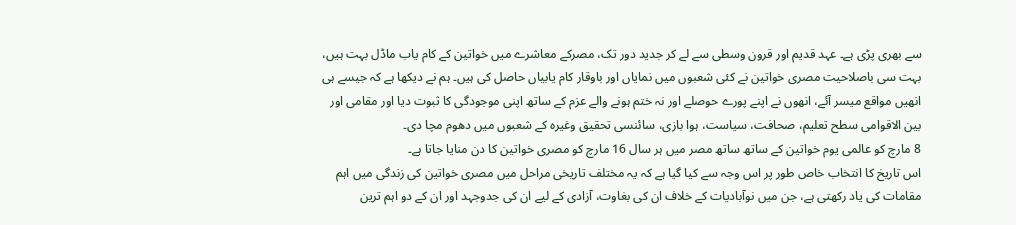سے بھری پڑی ہے۔ عہد قدیم اور قرون وسطی سے لے کر جدید دور تک، مصرکے معاشرے میں خواتین کے کام یاب ماڈل بہت ہیں، بہت سی باصلاحیت مصری خواتین نے کئی شعبوں میں نمایاں اور باوقار کام یابیاں حاصل کی ہیں۔ ہم نے دیکھا ہے کہ جیسے ہی انھیں مواقع میسر آئے، انھوں نے اپنے پورے حوصلے اور نہ ختم ہونے والے عزم کے ساتھ اپنی موجودگی کا ثبوت دیا اور مقامی اور بین الاقوامی سطح تعلیم، صحافت، سیاست، ہوا بازی، سائنسی تحقیق وغیرہ کے شعبوں میں دھوم مچا دی۔
8 مارچ کو عالمی یوم خواتین کے ساتھ ساتھ مصر میں ہر سال 16 مارچ کو مصری خواتین کا دن منایا جاتا ہے۔
اس تاریخ کا انتخاب خاص طور پر اس وجہ سے کیا گیا ہے کہ یہ مختلف تاریخی مراحل میں مصری خواتین کی زندگی میں اہم مقامات کی یاد رکھتی ہے، جن میں نوآبادیات کے خلاف ان کی بغاوت، آزادی کے لیے ان کی جدوجہد اور ان کے دو اہم ترین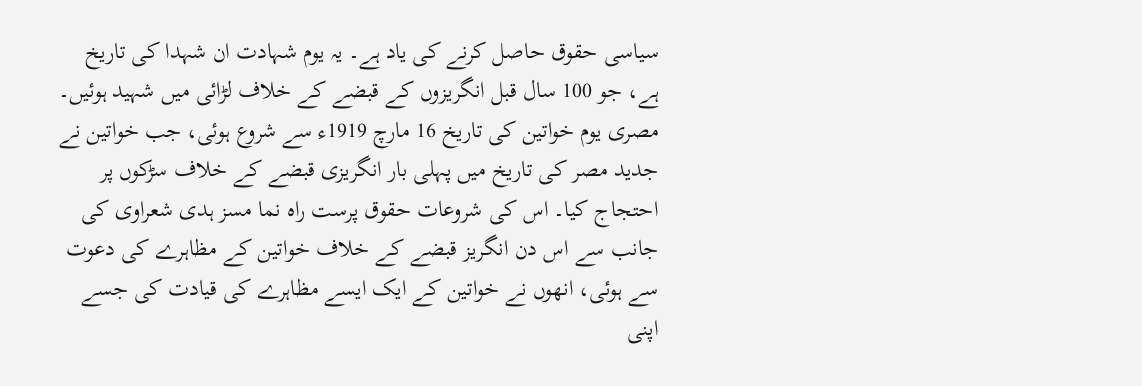سیاسی حقوق حاصل کرنے کی یاد ہے۔ یہ یوم شہادت ان شہدا کی تاریخ ہے، جو 100 سال قبل انگریزوں کے قبضے کے خلاف لڑائی میں شہید ہوئیں۔
مصری یوم خواتین کی تاریخ 16 مارچ 1919ء سے شروع ہوئی، جب خواتین نے جدید مصر کی تاریخ میں پہلی بار انگریزی قبضے کے خلاف سڑکوں پر احتجاج کیا۔ اس کی شروعات حقوق پرست راہ نما مسز ہدی شعراوی کی جانب سے اس دن انگریز قبضے کے خلاف خواتین کے مظاہرے کی دعوت سے ہوئی، انھوں نے خواتین کے ایک ایسے مظاہرے کی قیادت کی جسے اپنی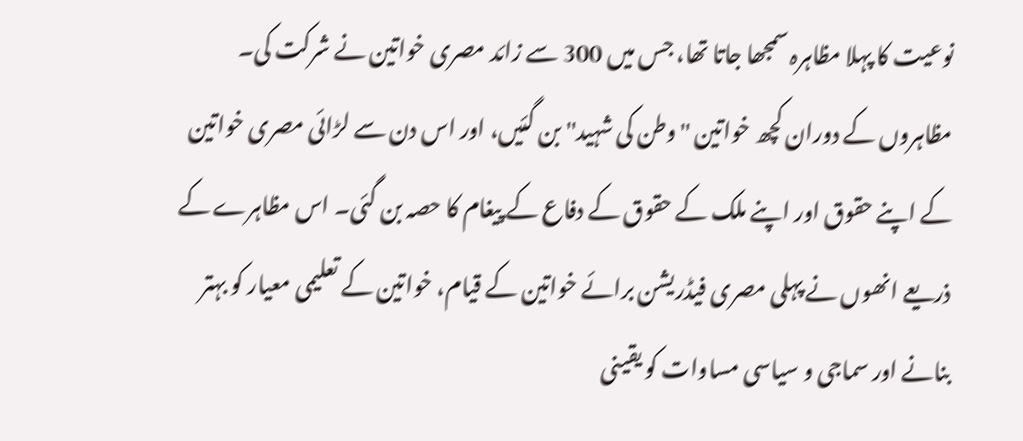نوعیت کا پہلا مظاہرہ سمجھا جاتا تھا، جس میں 300 سے زائد مصری خواتین نے شرکت کی۔
مظاہروں کے دوران کچھ خواتین ''وطن کی شہید'' بن گئیں، اور اس دن سے لڑائی مصری خواتین کے اپنے حقوق اور اپنے ملک کے حقوق کے دفاع کے پیغام کا حصہ بن گئی۔ اس مظاہرے کے ذریعے انھوں نے پہلی مصری فیڈریشن برائے خواتین کے قیام، خواتین کے تعلیمی معیار کو بہتر بنانے اور سماجی و سیاسی مساوات کو یقینی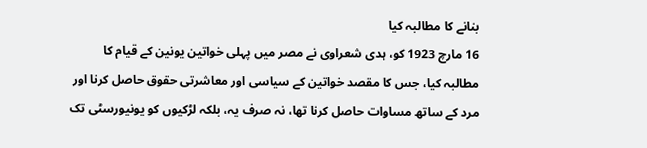بنانے کا مطالبہ کیا
16 مارچ 1923 کو، ہدی شعراوی نے مصر میں پہلی خواتین یونین کے قیام کا مطالبہ کیا، جس کا مقصد خواتین کے سیاسی اور معاشرتی حقوق حاصل کرنا اور مرد کے ساتھ مساوات حاصل کرنا تھا، نہ صرف یہ، بلکہ لڑکیوں کو یونیورسٹی تک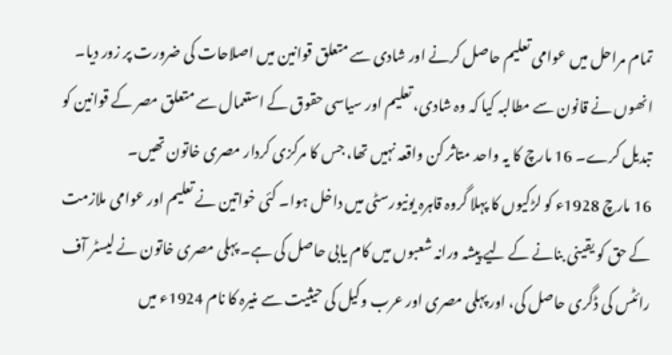تمام مراحل میں عوامی تعلیم حاصل کرنے اور شادی سے متعلق قوانین میں اصلاحات کی ضرورت پر زور دیا۔
انھوں نے قانون سے مطالبہ کیا کہ وہ شادی، تعلیم اور سیاسی حقوق کے استعمال سے متعلق مصر کے قوانین کو تبدیل کرے۔ 16 مارچ کا یہ واحد متاثر کن واقعہ نہیں تھا، جس کا مرکزی کردار مصری خاتون تھیں۔
16 مارچ 1928ء کو لڑکیوں کا پہلا گروہ قاہرہ یونیورسٹی میں داخل ہوا۔ کئی خواتین نے تعلیم اور عوامی ملازمت کے حق کو یقینی بنانے کے لیے پیشہ ورانہ شعبوں میں کام یابی حاصل کی ہے۔ پہلی مصری خاتون نے لیسٹر آف رائٹس کی ڈگری حاصل کی، اور پہلی مصری اور عرب وکیل کی حیثیت سے منیرہ کا نام 1924ء میں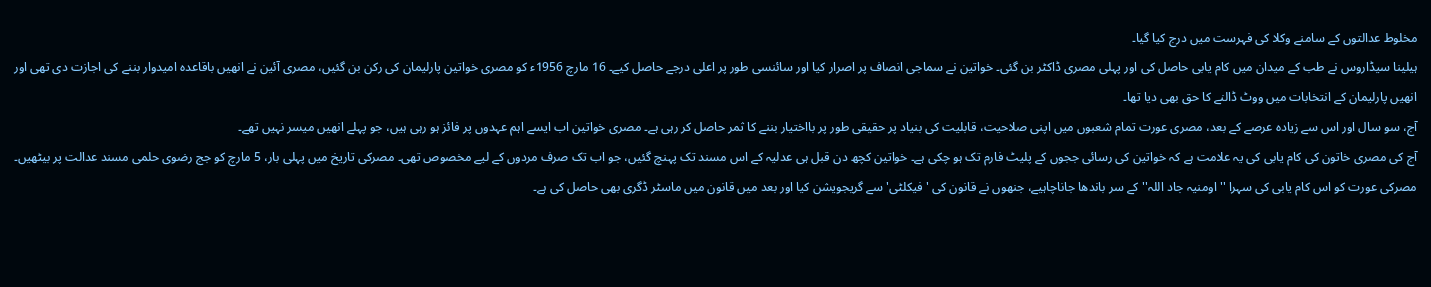مخلوط عدالتوں کے سامنے وکلا کی فہرست میں درج کیا گیا۔
ہیلینا سیڈاروس نے طب کے میدان میں کام یابی حاصل کی اور پہلی مصری ڈاکٹر بن گئی۔ خواتین نے سماجی انصاف پر اصرار کیا اور سائنسی طور پر اعلی درجے حاصل کیے۔ 16 مارچ 1956ء کو مصری خواتین پارلیمان کی رکن بن گئیں، مصری آئین نے انھیں باقاعدہ امیدوار بننے کی اجازت دی تھی اور انھیں پارلیمان کے انتخابات میں ووٹ ڈالنے کا حق بھی دیا تھا۔
آج، سو سال اور اس سے زیادہ عرصے کے بعد، مصری عورت تمام شعبوں میں اپنی صلاحیت، قابلیت کی بنیاد پر حقیقی طور پر بااختیار بننے کا ثمر حاصل کر رہی ہے۔ مصری خواتین اب ایسے اہم عہدوں پر فائز ہو رہی ہیں، جو پہلے انھیں میسر نہیں تھے۔
آج کی مصری خاتون کی کام یابی کی یہ علامت ہے کہ خواتین کی رسائی ججوں کے پلیٹ فارم تک ہو چکی ہے۔ خواتین کچھ دن قبل ہی عدلیہ کے اس مسند تک پہنچ گئیں، جو اب تک صرف مردوں کے لیے مخصوص تھی۔ مصرکی تاریخ میں پہلی بار، 5 مارچ کو جج رضوی حلمی مسند عدالت پر بیٹھیں۔ مصرکی عورت کو اس کام یابی کی سہرا ''اومنیہ جاد اللہ'' کے سر باندھا جاناچاہیے، جنھوں نے قانون کی 'فیکلٹی' سے گریجویشن کیا اور بعد میں قانون میں ماسٹر ڈگری بھی حاصل کی ہے۔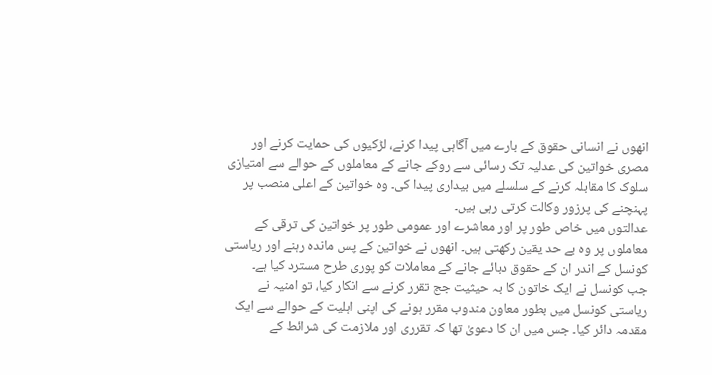انھوں نے انسانی حقوق کے بارے میں آگاہی پیدا کرنے، لڑکیوں کی حمایت کرنے اور مصری خواتین کی عدلیہ تک رسائی سے روکے جانے کے معاملوں کے حوالے سے امتیازی سلوک کا مقابلہ کرنے کے سلسلے میں بیداری پیدا کی۔ وہ خواتین کے اعلی منصب پر پہنچنے کی پرزور وکالت کرتی رہی ہیں۔
عدالتوں میں خاص طور پر اور معاشرے اور عمومی طور پر خواتین کی ترقی کے معاملوں پر وہ بے حد یقین رکھتی ہیں۔ انھوں نے خواتین کے پس ماندہ رہنے اور ریاستی کونسل کے اندر ان کے حقوق دبائے جانے کے معاملات کو پوری طرح مسترد کیا ہے۔
جب کونسل نے ایک خاتون کا بہ حیثیت جج تقرر کرنے سے انکار کیا، تو امنیہ نے ریاستی کونسل میں بطور معاون مندوب مقرر ہونے کی اپنی اہلیت کے حوالے سے ایک مقدمہ دائر کیا۔ جس میں ان کا دعویٰ تھا کہ تقرری اور ملازمت کی شرائط کے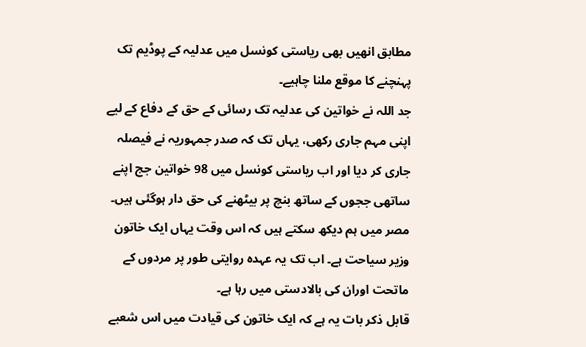مطابق انھیں بھی ریاستی کونسل میں عدلیہ کے پوڈیم تک پہنچنے کا موقع ملنا چاہیے۔
جد اللہ نے خواتین کی عدلیہ تک رسائی کے حق کے دفاع کے لیے اپنی مہم جاری رکھی، یہاں تک کہ صدر جمہوریہ نے فیصلہ جاری کر دیا اور اب ریاستی کونسل میں 98 خواتین جج اپنے ساتھی ججوں کے ساتھ بنچ پر بیٹھنے کی حق دار ہوگئی ہیں۔
مصر میں ہم دیکھ سکتے ہیں کہ اس وقت یہاں ایک خاتون وزیر سیاحت ہے۔ اب تک یہ عہدہ روایتی طور پر مردوں کے ماتحت اوران کی بالادستی میں رہا ہے۔
قابل ذکر بات یہ ہے کہ ایک خاتون کی قیادت میں اس شعبے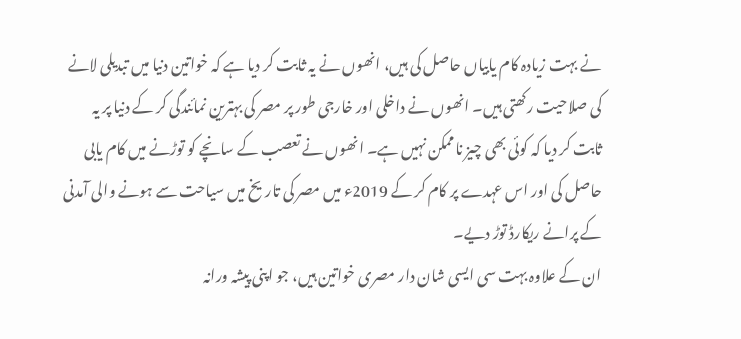نے بہت زیادہ کام یابیاں حاصل کی ہیں، انھوں نے یہ ثابت کر دیا ہے کہ خواتین دنیا میں تبدیلی لانے کی صلاحیت رکھتی ہیں۔ انھوں نے داخلی اور خارجی طور پر مصر کی بہترین نمائندگی کر کے دنیا پر یہ ثابت کر دیا کہ کوئی بھی چیز ناممکن نہیں ہے۔ انھوں نے تعصب کے سانچے کو توڑنے میں کام یابی حاصل کی اور اس عہدے پر کام کر کے 2019ء میں مصر کی تاریخ میں سیاحت سے ہونے والی آمدنی کے پرانے ریکارڈ توڑ دیے۔
ان کے علاوہ بہت سی ایسی شان دار مصری خواتین ہیں، جو اپنی پیشہ ورانہ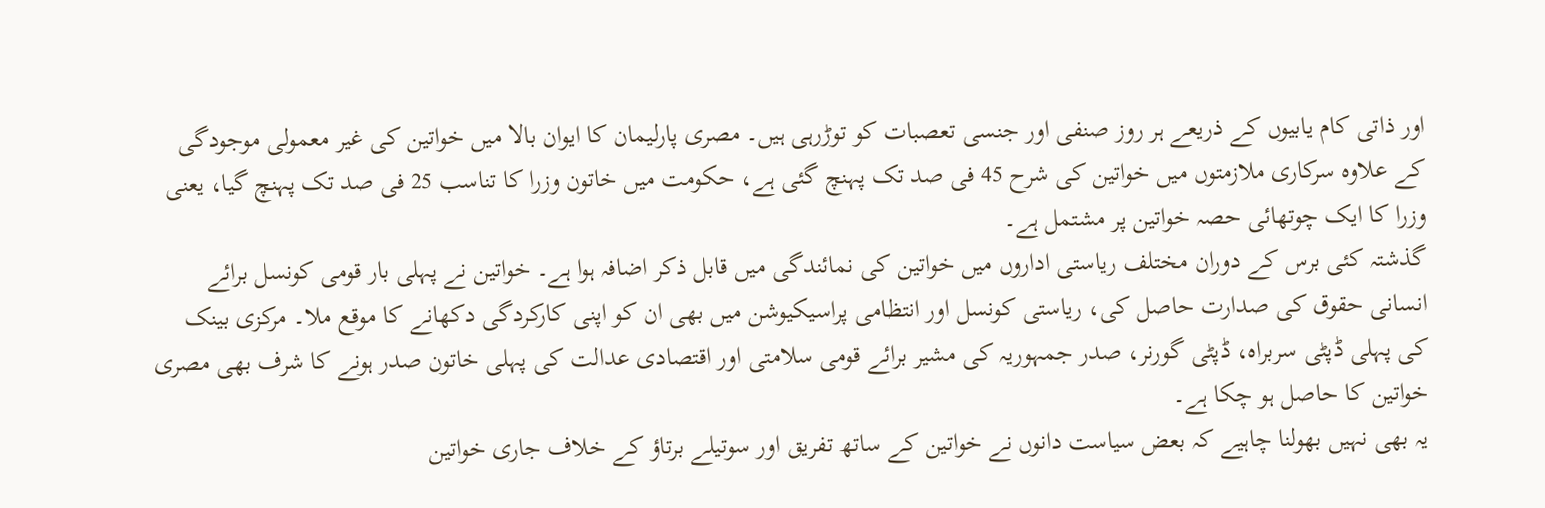اور ذاتی کام یابیوں کے ذریعے ہر روز صنفی اور جنسی تعصبات کو توڑرہی ہیں۔ مصری پارلیمان کا ایوان بالا میں خواتین کی غیر معمولی موجودگی کے علاوہ سرکاری ملازمتوں میں خواتین کی شرح 45 فی صد تک پہنچ گئی ہے، حکومت میں خاتون وزرا کا تناسب 25 فی صد تک پہنچ گیا، یعنی وزرا کا ایک چوتھائی حصہ خواتین پر مشتمل ہے۔
گذشتہ کئی برس کے دوران مختلف ریاستی اداروں میں خواتین کی نمائندگی میں قابل ذکر اضافہ ہوا ہے۔ خواتین نے پہلی بار قومی کونسل برائے انسانی حقوق کی صدارت حاصل کی، ریاستی کونسل اور انتظامی پراسیکیوشن میں بھی ان کو اپنی کارکردگی دکھانے کا موقع ملا۔ مرکزی بینک کی پہلی ڈپٹی سربراہ، ڈپٹی گورنر، صدر جمہوریہ کی مشیر برائے قومی سلامتی اور اقتصادی عدالت کی پہلی خاتون صدر ہونے کا شرف بھی مصری خواتین کا حاصل ہو چکا ہے۔
یہ بھی نہیں بھولنا چاہیے کہ بعض سیاست دانوں نے خواتین کے ساتھ تفریق اور سوتیلے برتاؤ کے خلاف جاری خواتین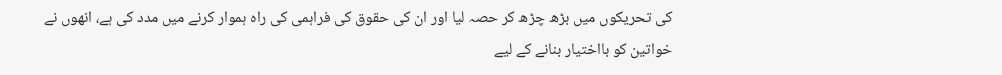کی تحریکوں میں بڑھ چڑھ کر حصہ لیا اور ان کی حقوق کی فراہمی کی راہ ہموار کرنے میں مدد کی ہے، انھوں نے خواتین کو بااختیار بنانے کے لیے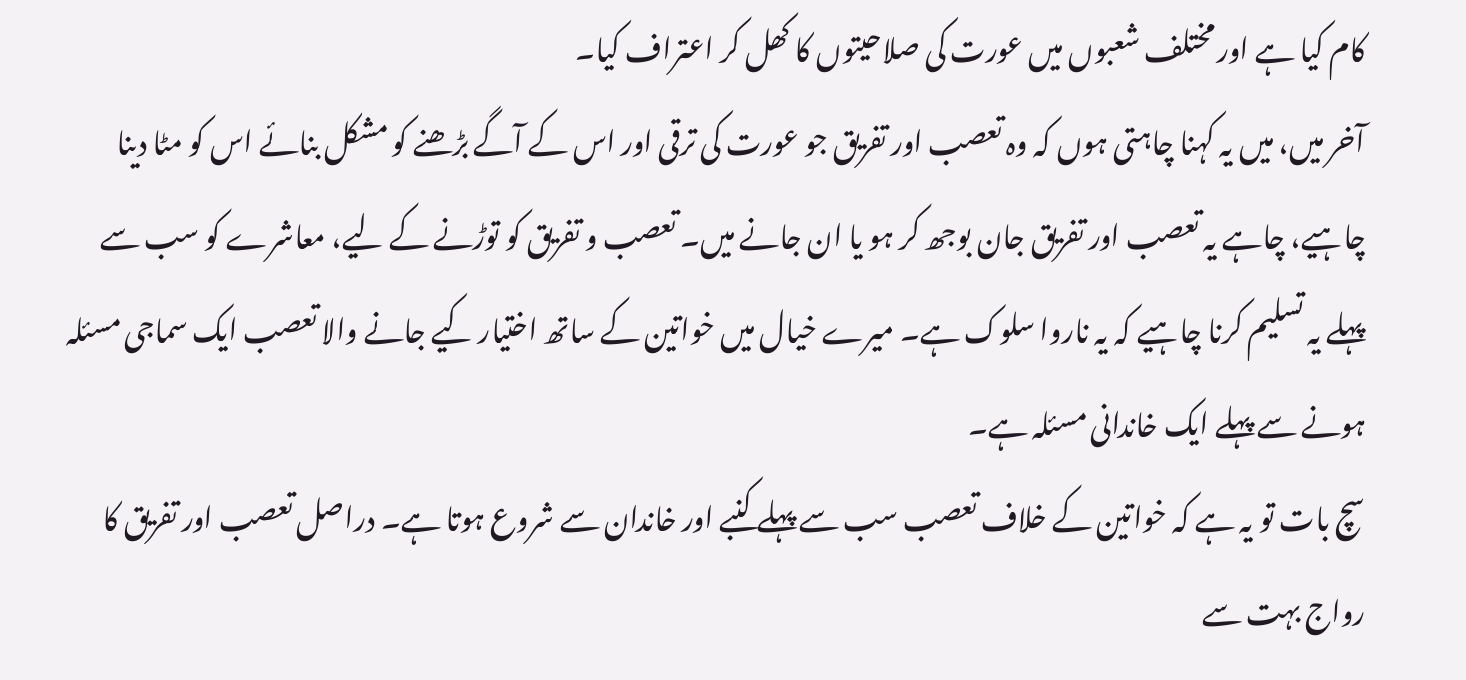کام کیا ہے اور مختلف شعبوں میں عورت کی صلاحیتوں کا کھل کر اعتراف کیا۔
آخر میں، میں یہ کہنا چاہتی ہوں کہ وہ تعصب اور تفریق جو عورت کی ترقی اور اس کے آگے بڑھنے کو مشکل بنائے اس کو مٹا دینا چاہیے، چاہے یہ تعصب اور تفریق جان بوجھ کر ہو یا ان جانے میں۔ تعصب و تفریق کو توڑنے کے لیے، معاشرے کو سب سے پہلے یہ تسلیم کرنا چاہیے کہ یہ ناروا سلوک ہے۔ میرے خیال میں خواتین کے ساتھ اختیار کیے جانے والا تعصب ایک سماجی مسئلہ ہونے سے پہلے ایک خاندانی مسئلہ ہے۔
سچ بات تو یہ ہے کہ خواتین کے خلاف تعصب سب سے پہلے کنبے اور خاندان سے شروع ہوتا ہے۔ دراصل تعصب اور تفریق کا رواج بہت سے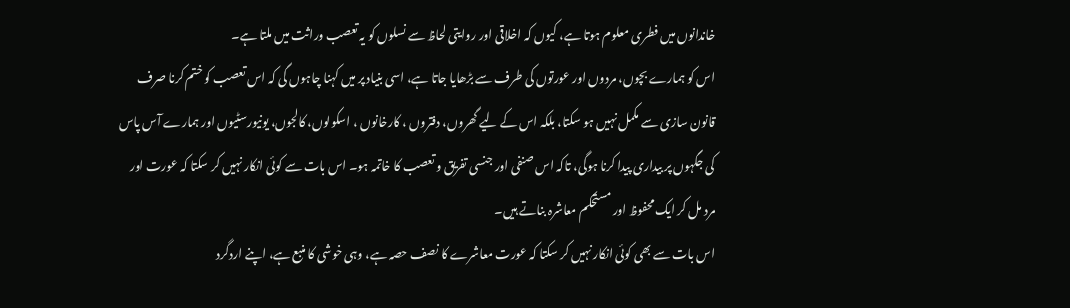خاندانوں میں فطری معلوم ہوتا ہے، کیوں کہ اخلاقی اور روایتی لحاظ سے نسلوں کو یہ تعصب وراثت میں ملتا ہے۔
اس کو ہمارے بچوں، مردوں اور عورتوں کی طرف سے بڑھایا جاتا ہے، اسی بنیاد پر میں کہنا چاہوں گی کہ اس تعصب کو ختم کرنا صرف قانون سازی سے مکمل نہیں ہو سکتا، بلکہ اس کے لیے گھروں، دفتروں ، کارخانوں ، اسکولوں، کالجوں، یونیورسٹیوں اور ہمارے آس پاس کی جگہوں پر بیداری پیدا کرنا ہوگی، تاکہ اس صنفی اور جنسی تفریق و تعصب کا خاتمہ ہو۔ اس بات سے کوئی انکار نہیں کر سکتا کہ عورت اور مرد مل کر ایک محفوظ اور مستحکم معاشرہ بناتے ہیں۔
اس بات سے بھی کوئی انکار نہیں کر سکتا کہ عورت معاشرے کا نصف حصہ ہے، وہی خوشی کا منبع ہے، اپنے اردگرد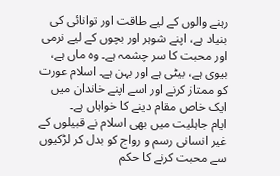رہنے والوں کے لیے طاقت اور توانائی کی بنیاد ہے، اپنے شوہر اور بچوں کے لیے نرمی اور محبت کا سر چشمہ ہے۔ وہ ماں ہے، بیوی ہے، بیٹی ہے اور بہن ہے۔ اسلام عورت کو ممتاز کرنے اور اسے اپنے خاندان میں ایک خاص مقام دینے کا خواہاں ہے۔
ایام جاہلیت میں بھی اسلام نے قبیلوں کے غیر انسانی رسم و رواج کو بدل کر لڑکیوں سے محبت کرنے کا حکم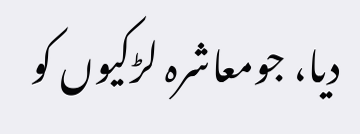دیا، جومعاشرہ لڑکیوں کو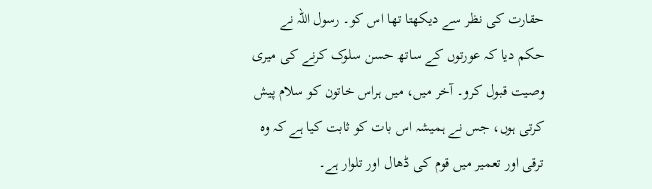حقارت کی نظر سے دیکھتا تھا اس کو۔ رسول اللہ نے حکم دیا کہ عورتوں کے ساتھ حسن سلوک کرنے کی میری وصیت قبول کرو۔ آخر میں، میں ہراس خاتون کو سلام پیش کرتی ہوں، جس نے ہمیشہ اس بات کو ثابت کیا ہے کہ وہ ترقی اور تعمیر میں قوم کی ڈھال اور تلوار ہے۔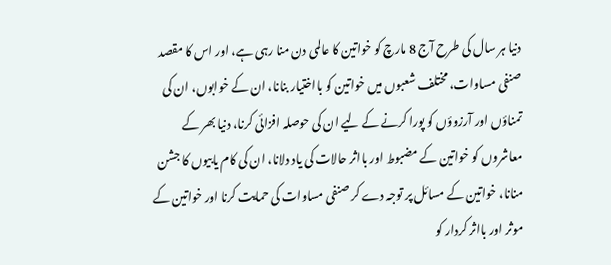دنیا ہر سال کی طرح آج 8 مارچ کو خواتین کا عالمی دن منا رہی ہے، اور اس کا مقصد صنفی مساوات، مختلف شعبوں میں خواتین کو بااختیار بنانا، ان کے خوابوں، ان کی تمناؤں اور آرزوؤں کو پورا کرنے کے لیے ان کی حوصلہ افزائی کرنا، دنیا بھر کے معاشروں کو خواتین کے مضبوط اور بااثر حالات کی یاد دلانا، ان کی کام یابیوں کا جشن منانا، خواتین کے مسائل پر توجہ دے کر صنفی مساوات کی حمایت کرنا اور خواتین کے موثر اور بااثر کردار کو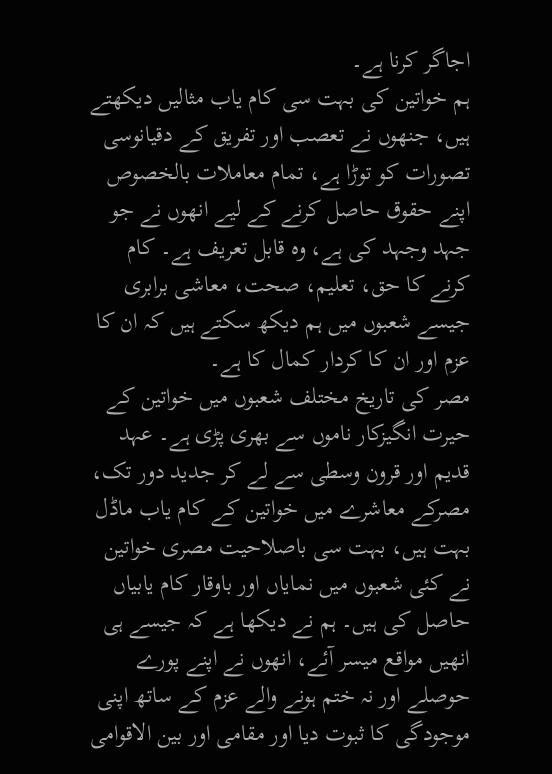اجاگر کرنا ہے۔
ہم خواتین کی بہت سی کام یاب مثالیں دیکھتے ہیں، جنھوں نے تعصب اور تفریق کے دقیانوسی تصورات کو توڑا ہے، تمام معاملات بالخصوص اپنے حقوق حاصل کرنے کے لیے انھوں نے جو جہد وجہد کی ہے، وہ قابل تعریف ہے۔ کام کرنے کا حق، تعلیم، صحت، معاشی برابری جیسے شعبوں میں ہم دیکھ سکتے ہیں کہ ان کا عزم اور ان کا کردار کمال کا ہے۔
مصر کی تاریخ مختلف شعبوں میں خواتین کے حیرت انگیزکار ناموں سے بھری پڑی ہے۔ عہد قدیم اور قرون وسطی سے لے کر جدید دور تک، مصرکے معاشرے میں خواتین کے کام یاب ماڈل بہت ہیں، بہت سی باصلاحیت مصری خواتین نے کئی شعبوں میں نمایاں اور باوقار کام یابیاں حاصل کی ہیں۔ ہم نے دیکھا ہے کہ جیسے ہی انھیں مواقع میسر آئے، انھوں نے اپنے پورے حوصلے اور نہ ختم ہونے والے عزم کے ساتھ اپنی موجودگی کا ثبوت دیا اور مقامی اور بین الاقوامی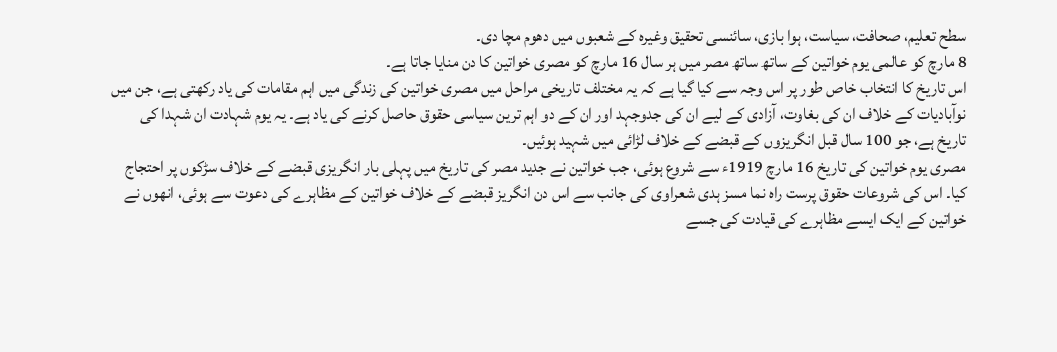سطح تعلیم، صحافت، سیاست، ہوا بازی، سائنسی تحقیق وغیرہ کے شعبوں میں دھوم مچا دی۔
8 مارچ کو عالمی یوم خواتین کے ساتھ ساتھ مصر میں ہر سال 16 مارچ کو مصری خواتین کا دن منایا جاتا ہے۔
اس تاریخ کا انتخاب خاص طور پر اس وجہ سے کیا گیا ہے کہ یہ مختلف تاریخی مراحل میں مصری خواتین کی زندگی میں اہم مقامات کی یاد رکھتی ہے، جن میں نوآبادیات کے خلاف ان کی بغاوت، آزادی کے لیے ان کی جدوجہد اور ان کے دو اہم ترین سیاسی حقوق حاصل کرنے کی یاد ہے۔ یہ یوم شہادت ان شہدا کی تاریخ ہے، جو 100 سال قبل انگریزوں کے قبضے کے خلاف لڑائی میں شہید ہوئیں۔
مصری یوم خواتین کی تاریخ 16 مارچ 1919ء سے شروع ہوئی، جب خواتین نے جدید مصر کی تاریخ میں پہلی بار انگریزی قبضے کے خلاف سڑکوں پر احتجاج کیا۔ اس کی شروعات حقوق پرست راہ نما مسز ہدی شعراوی کی جانب سے اس دن انگریز قبضے کے خلاف خواتین کے مظاہرے کی دعوت سے ہوئی، انھوں نے خواتین کے ایک ایسے مظاہرے کی قیادت کی جسے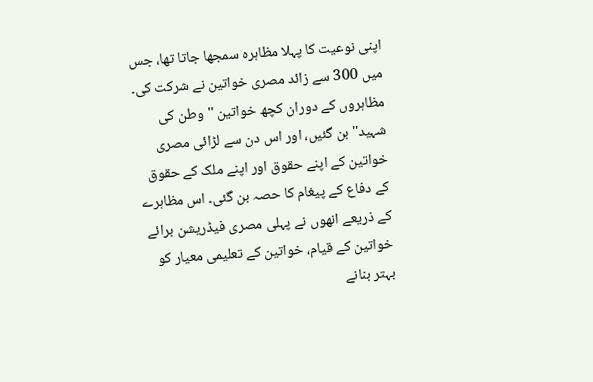اپنی نوعیت کا پہلا مظاہرہ سمجھا جاتا تھا، جس میں 300 سے زائد مصری خواتین نے شرکت کی۔
مظاہروں کے دوران کچھ خواتین ''وطن کی شہید'' بن گئیں، اور اس دن سے لڑائی مصری خواتین کے اپنے حقوق اور اپنے ملک کے حقوق کے دفاع کے پیغام کا حصہ بن گئی۔ اس مظاہرے کے ذریعے انھوں نے پہلی مصری فیڈریشن برائے خواتین کے قیام، خواتین کے تعلیمی معیار کو بہتر بنانے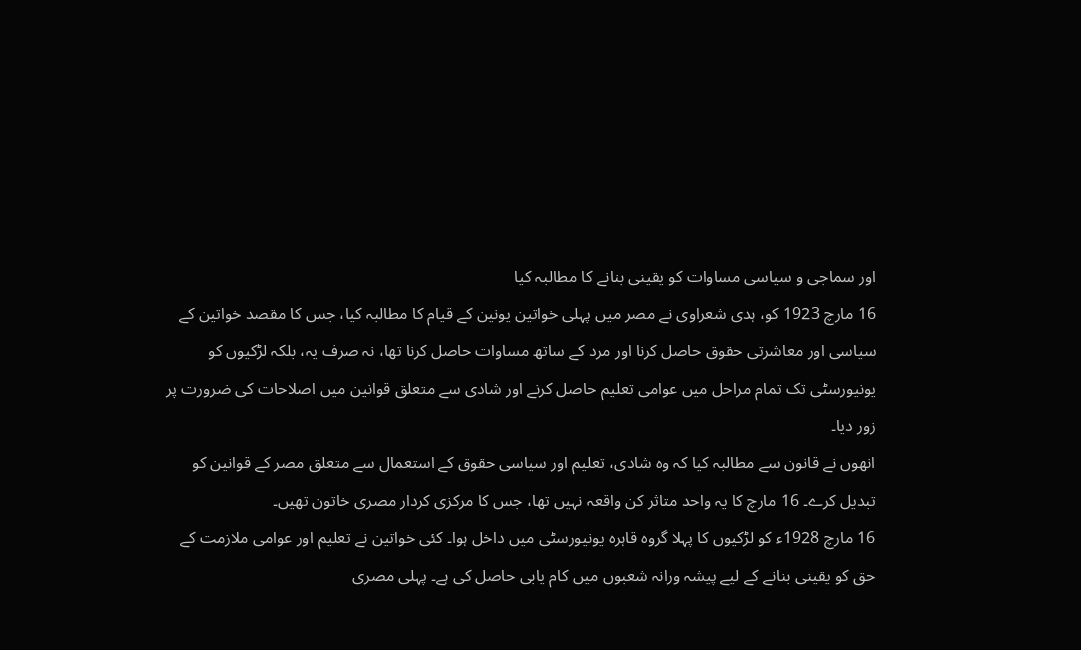اور سماجی و سیاسی مساوات کو یقینی بنانے کا مطالبہ کیا
16 مارچ 1923 کو، ہدی شعراوی نے مصر میں پہلی خواتین یونین کے قیام کا مطالبہ کیا، جس کا مقصد خواتین کے سیاسی اور معاشرتی حقوق حاصل کرنا اور مرد کے ساتھ مساوات حاصل کرنا تھا، نہ صرف یہ، بلکہ لڑکیوں کو یونیورسٹی تک تمام مراحل میں عوامی تعلیم حاصل کرنے اور شادی سے متعلق قوانین میں اصلاحات کی ضرورت پر زور دیا۔
انھوں نے قانون سے مطالبہ کیا کہ وہ شادی، تعلیم اور سیاسی حقوق کے استعمال سے متعلق مصر کے قوانین کو تبدیل کرے۔ 16 مارچ کا یہ واحد متاثر کن واقعہ نہیں تھا، جس کا مرکزی کردار مصری خاتون تھیں۔
16 مارچ 1928ء کو لڑکیوں کا پہلا گروہ قاہرہ یونیورسٹی میں داخل ہوا۔ کئی خواتین نے تعلیم اور عوامی ملازمت کے حق کو یقینی بنانے کے لیے پیشہ ورانہ شعبوں میں کام یابی حاصل کی ہے۔ پہلی مصری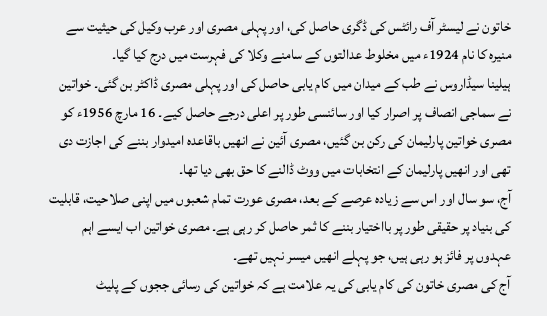خاتون نے لیسٹر آف رائٹس کی ڈگری حاصل کی، اور پہلی مصری اور عرب وکیل کی حیثیت سے منیرہ کا نام 1924ء میں مخلوط عدالتوں کے سامنے وکلا کی فہرست میں درج کیا گیا۔
ہیلینا سیڈاروس نے طب کے میدان میں کام یابی حاصل کی اور پہلی مصری ڈاکٹر بن گئی۔ خواتین نے سماجی انصاف پر اصرار کیا اور سائنسی طور پر اعلی درجے حاصل کیے۔ 16 مارچ 1956ء کو مصری خواتین پارلیمان کی رکن بن گئیں، مصری آئین نے انھیں باقاعدہ امیدوار بننے کی اجازت دی تھی اور انھیں پارلیمان کے انتخابات میں ووٹ ڈالنے کا حق بھی دیا تھا۔
آج، سو سال اور اس سے زیادہ عرصے کے بعد، مصری عورت تمام شعبوں میں اپنی صلاحیت، قابلیت کی بنیاد پر حقیقی طور پر بااختیار بننے کا ثمر حاصل کر رہی ہے۔ مصری خواتین اب ایسے اہم عہدوں پر فائز ہو رہی ہیں، جو پہلے انھیں میسر نہیں تھے۔
آج کی مصری خاتون کی کام یابی کی یہ علامت ہے کہ خواتین کی رسائی ججوں کے پلیٹ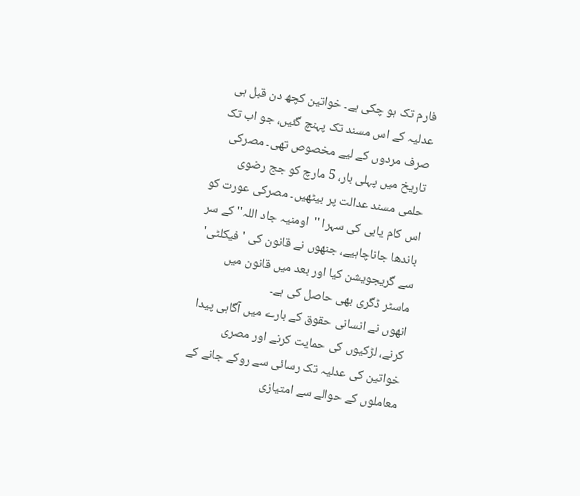فارم تک ہو چکی ہے۔ خواتین کچھ دن قبل ہی عدلیہ کے اس مسند تک پہنچ گئیں، جو اب تک صرف مردوں کے لیے مخصوص تھی۔ مصرکی تاریخ میں پہلی بار، 5 مارچ کو جج رضوی حلمی مسند عدالت پر بیٹھیں۔ مصرکی عورت کو اس کام یابی کی سہرا ''اومنیہ جاد اللہ'' کے سر باندھا جاناچاہیے، جنھوں نے قانون کی 'فیکلٹی' سے گریجویشن کیا اور بعد میں قانون میں ماسٹر ڈگری بھی حاصل کی ہے۔
انھوں نے انسانی حقوق کے بارے میں آگاہی پیدا کرنے، لڑکیوں کی حمایت کرنے اور مصری خواتین کی عدلیہ تک رسائی سے روکے جانے کے معاملوں کے حوالے سے امتیازی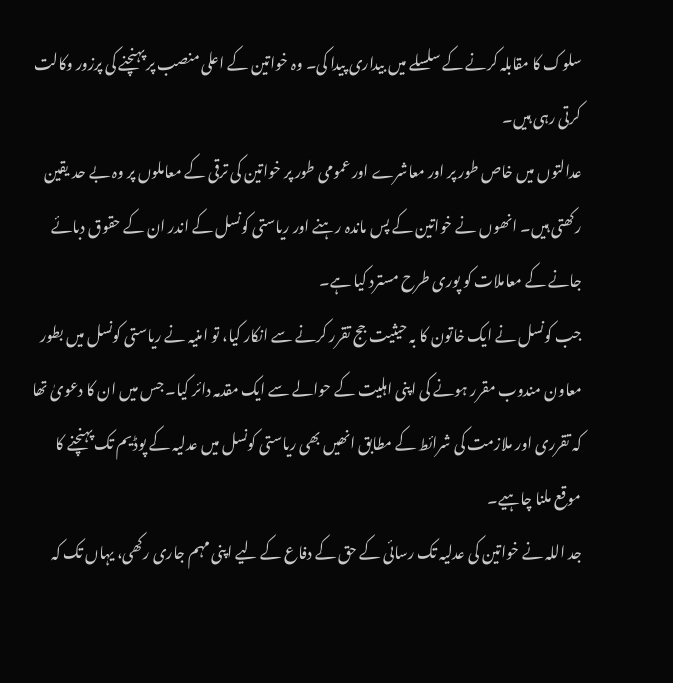سلوک کا مقابلہ کرنے کے سلسلے میں بیداری پیدا کی۔ وہ خواتین کے اعلی منصب پر پہنچنے کی پرزور وکالت کرتی رہی ہیں۔
عدالتوں میں خاص طور پر اور معاشرے اور عمومی طور پر خواتین کی ترقی کے معاملوں پر وہ بے حد یقین رکھتی ہیں۔ انھوں نے خواتین کے پس ماندہ رہنے اور ریاستی کونسل کے اندر ان کے حقوق دبائے جانے کے معاملات کو پوری طرح مسترد کیا ہے۔
جب کونسل نے ایک خاتون کا بہ حیثیت جج تقرر کرنے سے انکار کیا، تو امنیہ نے ریاستی کونسل میں بطور معاون مندوب مقرر ہونے کی اپنی اہلیت کے حوالے سے ایک مقدمہ دائر کیا۔ جس میں ان کا دعویٰ تھا کہ تقرری اور ملازمت کی شرائط کے مطابق انھیں بھی ریاستی کونسل میں عدلیہ کے پوڈیم تک پہنچنے کا موقع ملنا چاہیے۔
جد اللہ نے خواتین کی عدلیہ تک رسائی کے حق کے دفاع کے لیے اپنی مہم جاری رکھی، یہاں تک کہ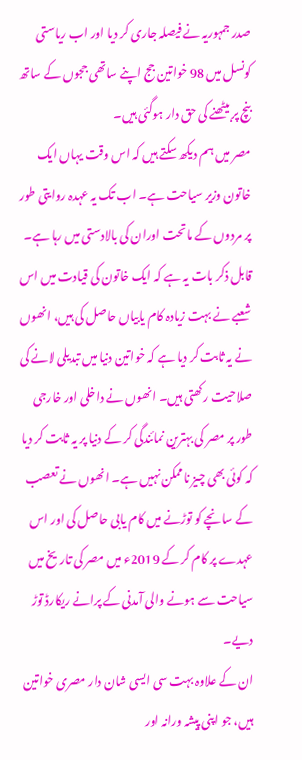صدر جمہوریہ نے فیصلہ جاری کر دیا اور اب ریاستی کونسل میں 98 خواتین جج اپنے ساتھی ججوں کے ساتھ بنچ پر بیٹھنے کی حق دار ہوگئی ہیں۔
مصر میں ہم دیکھ سکتے ہیں کہ اس وقت یہاں ایک خاتون وزیر سیاحت ہے۔ اب تک یہ عہدہ روایتی طور پر مردوں کے ماتحت اوران کی بالادستی میں رہا ہے۔
قابل ذکر بات یہ ہے کہ ایک خاتون کی قیادت میں اس شعبے نے بہت زیادہ کام یابیاں حاصل کی ہیں، انھوں نے یہ ثابت کر دیا ہے کہ خواتین دنیا میں تبدیلی لانے کی صلاحیت رکھتی ہیں۔ انھوں نے داخلی اور خارجی طور پر مصر کی بہترین نمائندگی کر کے دنیا پر یہ ثابت کر دیا کہ کوئی بھی چیز ناممکن نہیں ہے۔ انھوں نے تعصب کے سانچے کو توڑنے میں کام یابی حاصل کی اور اس عہدے پر کام کر کے 2019ء میں مصر کی تاریخ میں سیاحت سے ہونے والی آمدنی کے پرانے ریکارڈ توڑ دیے۔
ان کے علاوہ بہت سی ایسی شان دار مصری خواتین ہیں، جو اپنی پیشہ ورانہ اور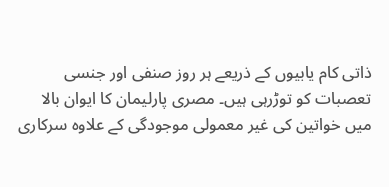ذاتی کام یابیوں کے ذریعے ہر روز صنفی اور جنسی تعصبات کو توڑرہی ہیں۔ مصری پارلیمان کا ایوان بالا میں خواتین کی غیر معمولی موجودگی کے علاوہ سرکاری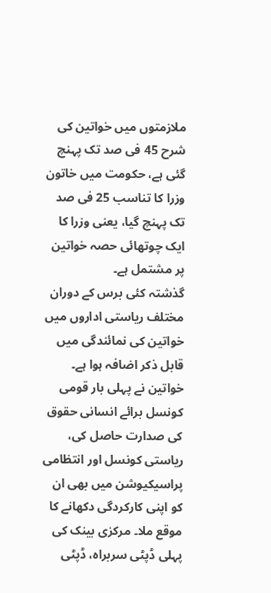ملازمتوں میں خواتین کی شرح 45 فی صد تک پہنچ گئی ہے، حکومت میں خاتون وزرا کا تناسب 25 فی صد تک پہنچ گیا، یعنی وزرا کا ایک چوتھائی حصہ خواتین پر مشتمل ہے۔
گذشتہ کئی برس کے دوران مختلف ریاستی اداروں میں خواتین کی نمائندگی میں قابل ذکر اضافہ ہوا ہے۔ خواتین نے پہلی بار قومی کونسل برائے انسانی حقوق کی صدارت حاصل کی، ریاستی کونسل اور انتظامی پراسیکیوشن میں بھی ان کو اپنی کارکردگی دکھانے کا موقع ملا۔ مرکزی بینک کی پہلی ڈپٹی سربراہ، ڈپٹی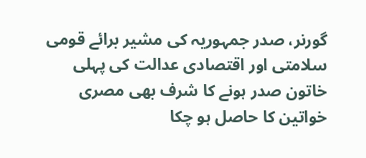گورنر، صدر جمہوریہ کی مشیر برائے قومی سلامتی اور اقتصادی عدالت کی پہلی خاتون صدر ہونے کا شرف بھی مصری خواتین کا حاصل ہو چکا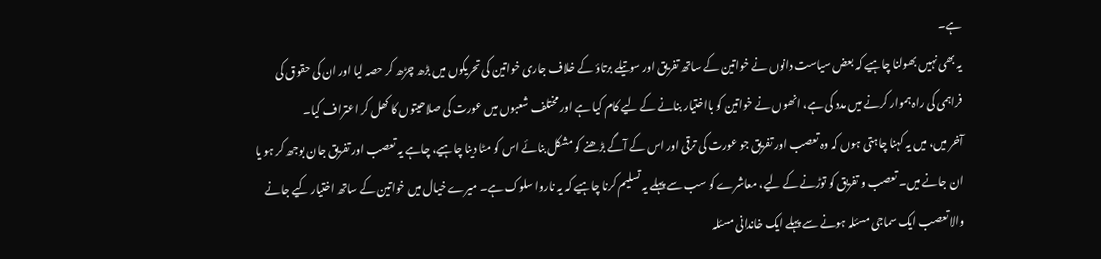ہے۔
یہ بھی نہیں بھولنا چاہیے کہ بعض سیاست دانوں نے خواتین کے ساتھ تفریق اور سوتیلے برتاؤ کے خلاف جاری خواتین کی تحریکوں میں بڑھ چڑھ کر حصہ لیا اور ان کی حقوق کی فراہمی کی راہ ہموار کرنے میں مدد کی ہے، انھوں نے خواتین کو بااختیار بنانے کے لیے کام کیا ہے اور مختلف شعبوں میں عورت کی صلاحیتوں کا کھل کر اعتراف کیا۔
آخر میں، میں یہ کہنا چاہتی ہوں کہ وہ تعصب اور تفریق جو عورت کی ترقی اور اس کے آگے بڑھنے کو مشکل بنائے اس کو مٹا دینا چاہیے، چاہے یہ تعصب اور تفریق جان بوجھ کر ہو یا ان جانے میں۔ تعصب و تفریق کو توڑنے کے لیے، معاشرے کو سب سے پہلے یہ تسلیم کرنا چاہیے کہ یہ ناروا سلوک ہے۔ میرے خیال میں خواتین کے ساتھ اختیار کیے جانے والا تعصب ایک سماجی مسئلہ ہونے سے پہلے ایک خاندانی مسئلہ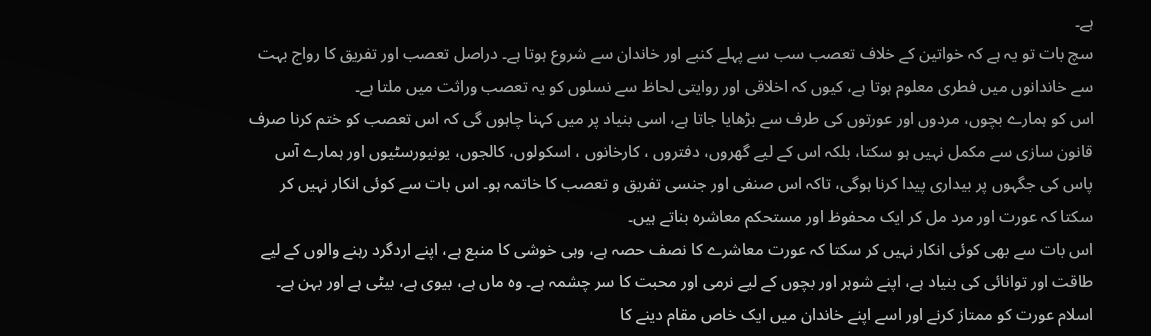ہے۔
سچ بات تو یہ ہے کہ خواتین کے خلاف تعصب سب سے پہلے کنبے اور خاندان سے شروع ہوتا ہے۔ دراصل تعصب اور تفریق کا رواج بہت سے خاندانوں میں فطری معلوم ہوتا ہے، کیوں کہ اخلاقی اور روایتی لحاظ سے نسلوں کو یہ تعصب وراثت میں ملتا ہے۔
اس کو ہمارے بچوں، مردوں اور عورتوں کی طرف سے بڑھایا جاتا ہے، اسی بنیاد پر میں کہنا چاہوں گی کہ اس تعصب کو ختم کرنا صرف قانون سازی سے مکمل نہیں ہو سکتا، بلکہ اس کے لیے گھروں، دفتروں ، کارخانوں ، اسکولوں، کالجوں، یونیورسٹیوں اور ہمارے آس پاس کی جگہوں پر بیداری پیدا کرنا ہوگی، تاکہ اس صنفی اور جنسی تفریق و تعصب کا خاتمہ ہو۔ اس بات سے کوئی انکار نہیں کر سکتا کہ عورت اور مرد مل کر ایک محفوظ اور مستحکم معاشرہ بناتے ہیں۔
اس بات سے بھی کوئی انکار نہیں کر سکتا کہ عورت معاشرے کا نصف حصہ ہے، وہی خوشی کا منبع ہے، اپنے اردگرد رہنے والوں کے لیے طاقت اور توانائی کی بنیاد ہے، اپنے شوہر اور بچوں کے لیے نرمی اور محبت کا سر چشمہ ہے۔ وہ ماں ہے، بیوی ہے، بیٹی ہے اور بہن ہے۔ اسلام عورت کو ممتاز کرنے اور اسے اپنے خاندان میں ایک خاص مقام دینے کا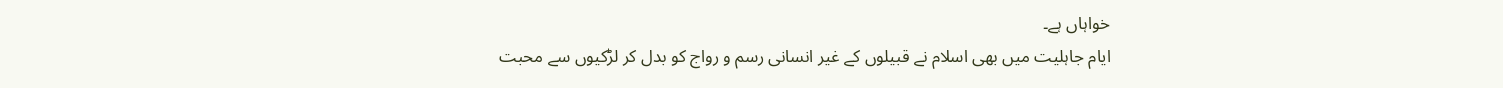خواہاں ہے۔
ایام جاہلیت میں بھی اسلام نے قبیلوں کے غیر انسانی رسم و رواج کو بدل کر لڑکیوں سے محبت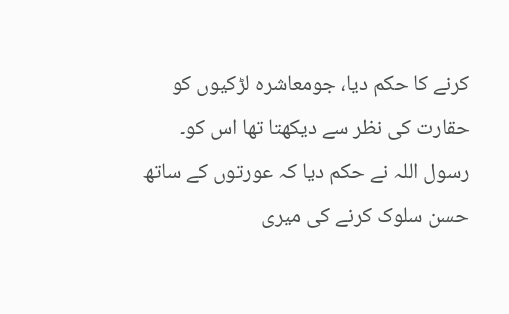کرنے کا حکم دیا، جومعاشرہ لڑکیوں کو حقارت کی نظر سے دیکھتا تھا اس کو۔ رسول اللہ نے حکم دیا کہ عورتوں کے ساتھ حسن سلوک کرنے کی میری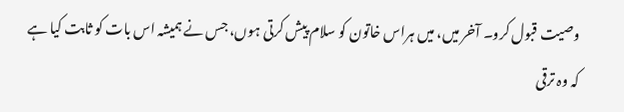وصیت قبول کرو۔ آخر میں، میں ہراس خاتون کو سلام پیش کرتی ہوں، جس نے ہمیشہ اس بات کو ثابت کیا ہے کہ وہ ترقی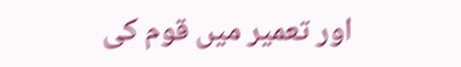اور تعمیر میں قوم کی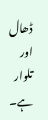ڈھال اور تلوار ہے۔